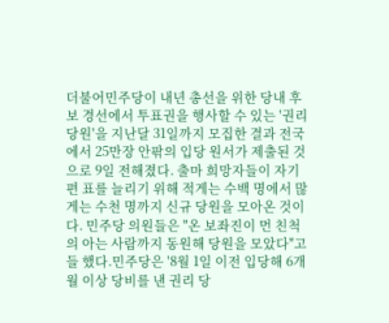더불어민주당이 내년 총선을 위한 당내 후보 경선에서 투표권을 행사할 수 있는 '권리 당원'을 지난달 31일까지 모집한 결과 전국에서 25만장 안팎의 입당 원서가 제출된 것으로 9일 전해졌다. 출마 희망자들이 자기편 표를 늘리기 위해 적게는 수백 명에서 많게는 수천 명까지 신규 당원을 모아온 것이다. 민주당 의원들은 "온 보좌진이 먼 친척의 아는 사람까지 동원해 당원을 모았다"고들 했다.민주당은 '8월 1일 이전 입당해 6개월 이상 당비를 낸 권리 당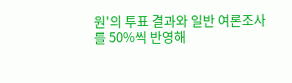원'의 투표 결과와 일반 여론조사를 50%씩 반영해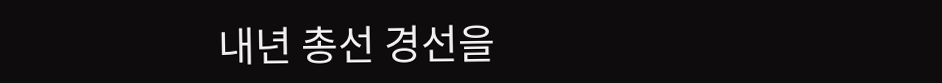내년 총선 경선을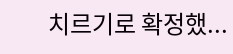치르기로 확정했...